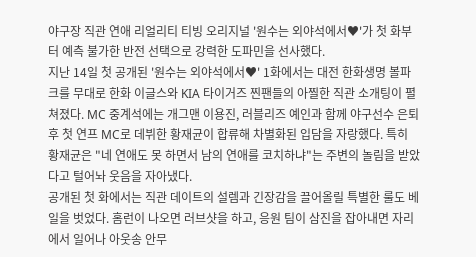야구장 직관 연애 리얼리티 티빙 오리지널 '원수는 외야석에서♥'가 첫 화부터 예측 불가한 반전 선택으로 강력한 도파민을 선사했다.
지난 14일 첫 공개된 '원수는 외야석에서♥' 1화에서는 대전 한화생명 볼파크를 무대로 한화 이글스와 KIA 타이거즈 찐팬들의 아찔한 직관 소개팅이 펼쳐졌다. MC 중계석에는 개그맨 이용진, 러블리즈 예인과 함께 야구선수 은퇴 후 첫 연프 MC로 데뷔한 황재균이 합류해 차별화된 입담을 자랑했다. 특히 황재균은 "네 연애도 못 하면서 남의 연애를 코치하냐"는 주변의 놀림을 받았다고 털어놔 웃음을 자아냈다.
공개된 첫 화에서는 직관 데이트의 설렘과 긴장감을 끌어올릴 특별한 룰도 베일을 벗었다. 홈런이 나오면 러브샷을 하고, 응원 팀이 삼진을 잡아내면 자리에서 일어나 아웃송 안무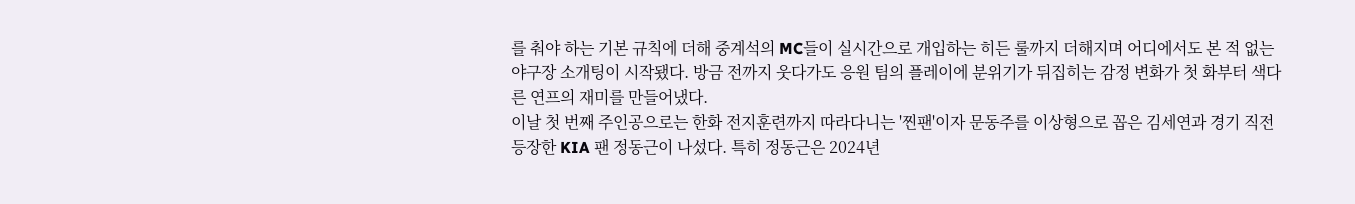를 춰야 하는 기본 규칙에 더해 중계석의 MC들이 실시간으로 개입하는 히든 룰까지 더해지며 어디에서도 본 적 없는 야구장 소개팅이 시작됐다. 방금 전까지 웃다가도 응원 팀의 플레이에 분위기가 뒤집히는 감정 변화가 첫 화부터 색다른 연프의 재미를 만들어냈다.
이날 첫 번째 주인공으로는 한화 전지훈련까지 따라다니는 '찐팬'이자 문동주를 이상형으로 꼽은 김세연과 경기 직전 등장한 KIA 팬 정동근이 나섰다. 특히 정동근은 2024년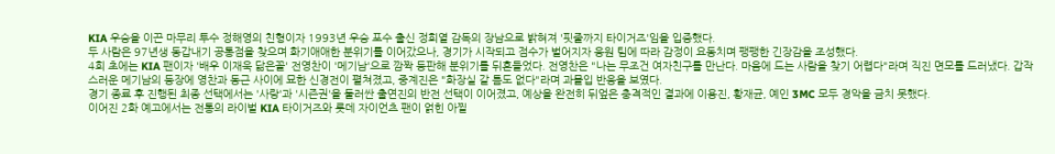KIA 우승을 이끈 마무리 투수 정해영의 친형이자 1993년 우승 포수 출신 정회열 감독의 장남으로 밝혀져 '핏줄까지 타이거즈'임을 입증했다.
두 사람은 97년생 동갑내기 공통점을 찾으며 화기애애한 분위기를 이어갔으나, 경기가 시작되고 점수가 벌어지자 응원 팀에 따라 감정이 요동치며 팽팽한 긴장감을 조성했다.
4회 초에는 KIA 팬이자 '배우 이재욱 닮은꼴' 전영찬이 '메기남'으로 깜짝 등판해 분위기를 뒤흔들었다. 전영찬은 "나는 무조건 여자친구를 만난다. 마음에 드는 사람을 찾기 어렵다"라며 직진 면모를 드러냈다. 갑작스러운 메기남의 등장에 영찬과 동근 사이에 묘한 신경전이 펼쳐졌고, 중계진은 "화장실 갈 틈도 없다"라며 과몰입 반응을 보였다.
경기 종료 후 진행된 최종 선택에서는 '사랑'과 '시즌권'을 둘러싼 출연진의 반전 선택이 이어졌고, 예상을 완전히 뒤엎은 충격적인 결과에 이용진, 황재균, 예인 3MC 모두 경악을 금치 못했다.
이어진 2화 예고에서는 전통의 라이벌 KIA 타이거즈와 롯데 자이언츠 팬이 얽힌 아찔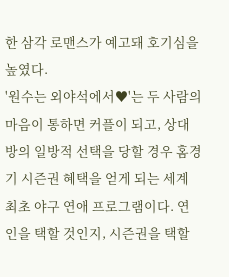한 삼각 로맨스가 예고돼 호기심을 높였다.
'원수는 외야석에서♥'는 두 사람의 마음이 통하면 커플이 되고, 상대방의 일방적 선택을 당할 경우 홈경기 시즌권 혜택을 얻게 되는 세계 최초 야구 연애 프로그램이다. 연인을 택할 것인지, 시즌권을 택할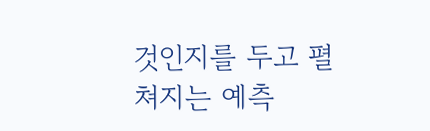것인지를 두고 펼쳐지는 예측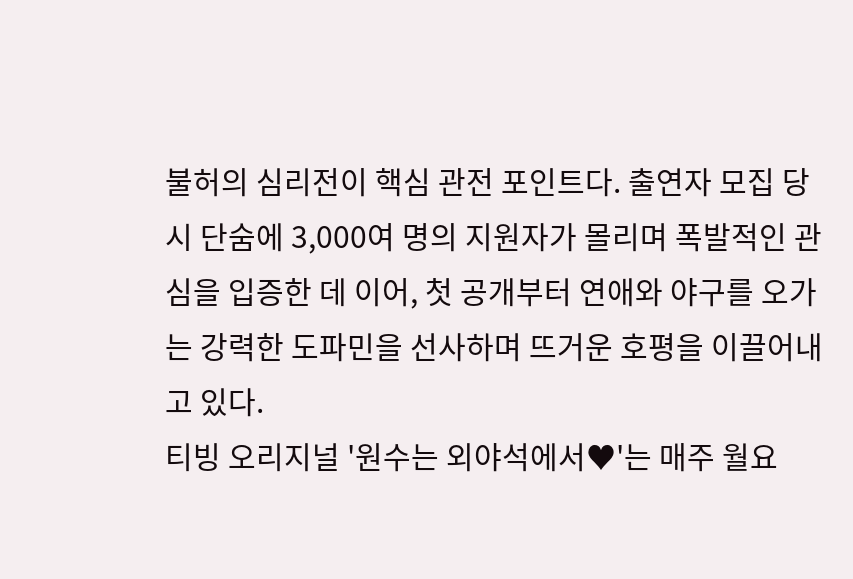불허의 심리전이 핵심 관전 포인트다. 출연자 모집 당시 단숨에 3,000여 명의 지원자가 몰리며 폭발적인 관심을 입증한 데 이어, 첫 공개부터 연애와 야구를 오가는 강력한 도파민을 선사하며 뜨거운 호평을 이끌어내고 있다.
티빙 오리지널 '원수는 외야석에서♥'는 매주 월요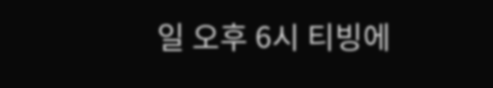일 오후 6시 티빙에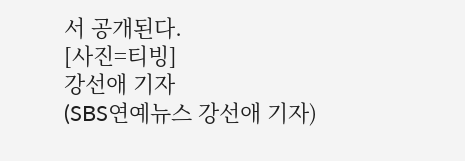서 공개된다.
[사진=티빙]
강선애 기자
(SBS연예뉴스 강선애 기자)